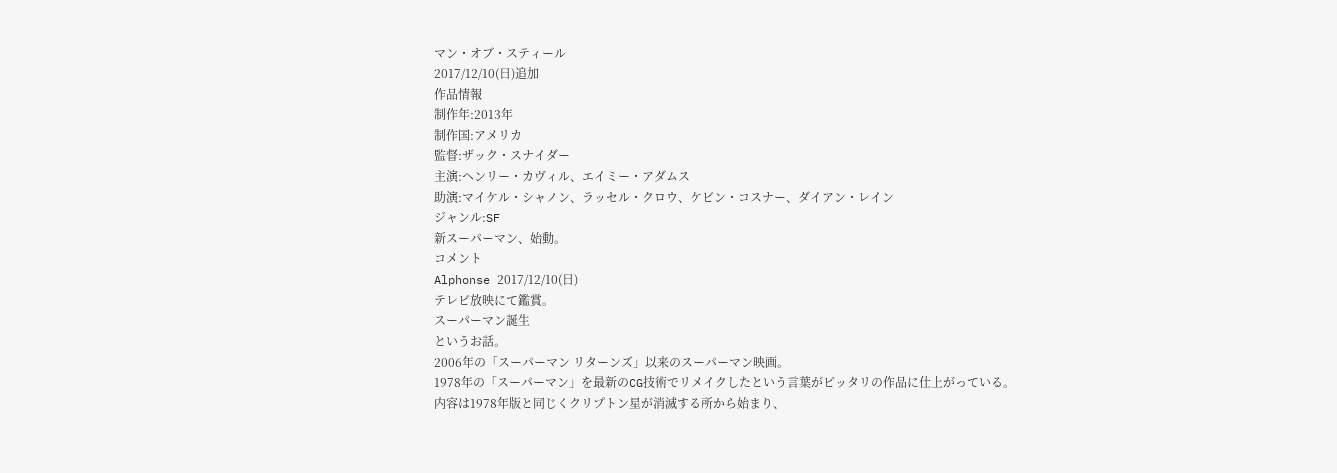マン・オブ・スティール
2017/12/10(日)追加
作品情報
制作年:2013年
制作国:アメリカ
監督:ザック・スナイダー
主演:ヘンリー・カヴィル、エイミー・アダムス
助演:マイケル・シャノン、ラッセル・クロウ、ケビン・コスナー、ダイアン・レイン
ジャンル:SF
新スーパーマン、始動。
コメント
Alphonse 2017/12/10(日)
テレビ放映にて鑑賞。
スーパーマン誕生
というお話。
2006年の「スーパーマン リターンズ」以来のスーパーマン映画。
1978年の「スーパーマン」を最新のCG技術でリメイクしたという言葉がピッタリの作品に仕上がっている。
内容は1978年版と同じくクリプトン星が消滅する所から始まり、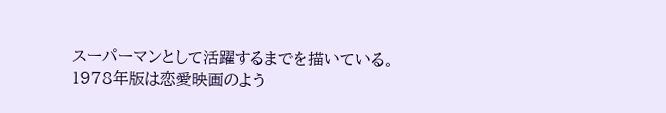スーパーマンとして活躍するまでを描いている。
1978年版は恋愛映画のよう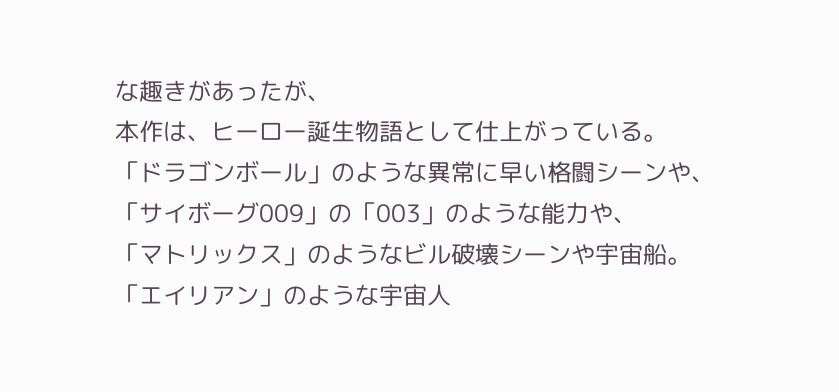な趣きがあったが、
本作は、ヒーロー誕生物語として仕上がっている。
「ドラゴンボール」のような異常に早い格闘シーンや、
「サイボーグ009」の「003」のような能力や、
「マトリックス」のようなビル破壊シーンや宇宙船。
「エイリアン」のような宇宙人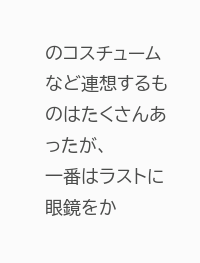のコスチュームなど連想するものはたくさんあったが、
一番はラストに眼鏡をか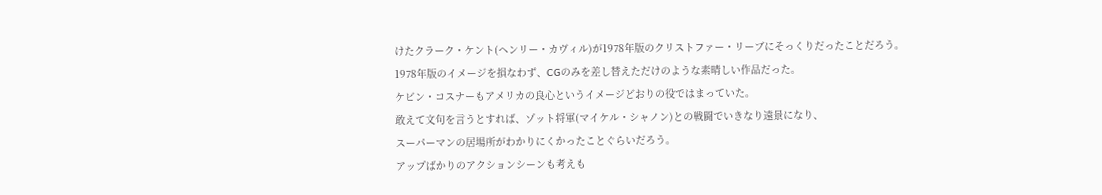けたクラーク・ケント(ヘンリー・カヴィル)が1978年版のクリストファー・リーブにそっくりだったことだろう。
1978年版のイメージを損なわず、CGのみを差し替えただけのような素晴しい作品だった。
ケビン・コスナーもアメリカの良心というイメージどおりの役ではまっていた。
敢えて文句を言うとすれば、ゾット将軍(マイケル・シャノン)との戦闘でいきなり遠景になり、
スーパーマンの居場所がわかりにくかったことぐらいだろう。
アップばかりのアクションシーンも考えも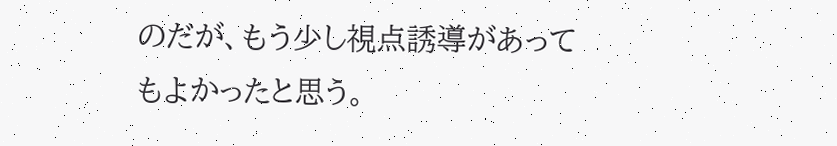のだが、もう少し視点誘導があってもよかったと思う。